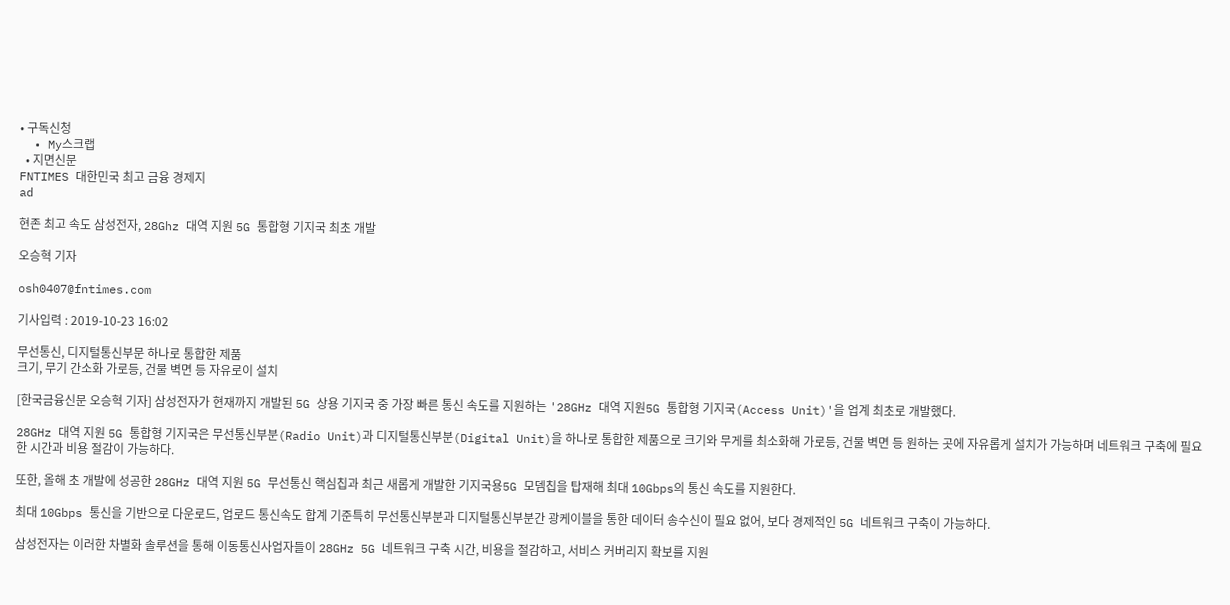• 구독신청
  • My스크랩
  • 지면신문
FNTIMES 대한민국 최고 금융 경제지
ad

현존 최고 속도 삼성전자, 28Ghz 대역 지원 5G 통합형 기지국 최초 개발

오승혁 기자

osh0407@fntimes.com

기사입력 : 2019-10-23 16:02

무선통신, 디지털통신부문 하나로 통합한 제품
크기, 무기 간소화 가로등, 건물 벽면 등 자유로이 설치

[한국금융신문 오승혁 기자] 삼성전자가 현재까지 개발된 5G 상용 기지국 중 가장 빠른 통신 속도를 지원하는 '28GHz 대역 지원5G 통합형 기지국(Access Unit)'을 업계 최초로 개발했다.

28GHz 대역 지원 5G 통합형 기지국은 무선통신부분(Radio Unit)과 디지털통신부분(Digital Unit)을 하나로 통합한 제품으로 크기와 무게를 최소화해 가로등, 건물 벽면 등 원하는 곳에 자유롭게 설치가 가능하며 네트워크 구축에 필요한 시간과 비용 절감이 가능하다.

또한, 올해 초 개발에 성공한 28GHz 대역 지원 5G 무선통신 핵심칩과 최근 새롭게 개발한 기지국용5G 모뎀칩을 탑재해 최대 10Gbps의 통신 속도를 지원한다.

최대 10Gbps 통신을 기반으로 다운로드, 업로드 통신속도 합계 기준특히 무선통신부분과 디지털통신부분간 광케이블을 통한 데이터 송수신이 필요 없어, 보다 경제적인 5G 네트워크 구축이 가능하다.

삼성전자는 이러한 차별화 솔루션을 통해 이동통신사업자들이 28GHz 5G 네트워크 구축 시간, 비용을 절감하고, 서비스 커버리지 확보를 지원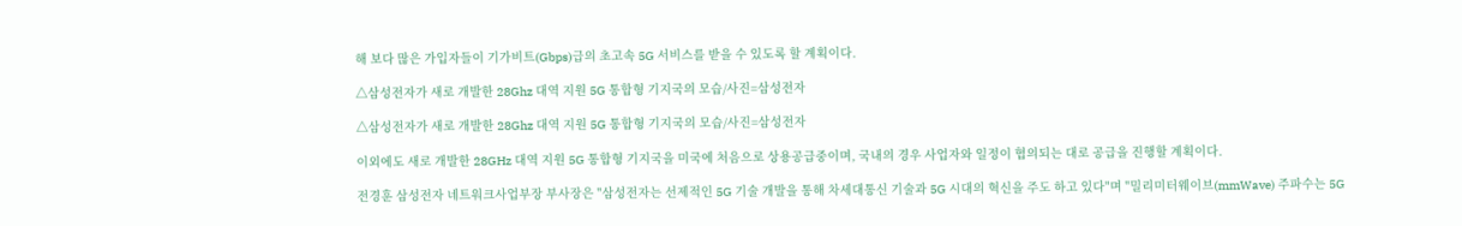해 보다 많은 가입자들이 기가비트(Gbps)급의 초고속 5G 서비스를 받을 수 있도록 할 계획이다.

△삼성전자가 새로 개발한 28Ghz 대역 지원 5G 통합형 기지국의 모습/사진=삼성전자

△삼성전자가 새로 개발한 28Ghz 대역 지원 5G 통합형 기지국의 모습/사진=삼성전자

이외에도 새로 개발한 28GHz 대역 지원 5G 통합형 기지국을 미국에 처음으로 상용공급중이며, 국내의 경우 사업자와 일정이 협의되는 대로 공급을 진행할 계획이다.

전경훈 삼성전자 네트워크사업부장 부사장은 "삼성전자는 선제적인 5G 기술 개발을 통해 차세대통신 기술과 5G 시대의 혁신을 주도 하고 있다"며 "밀리미터웨이브(mmWave) 주파수는 5G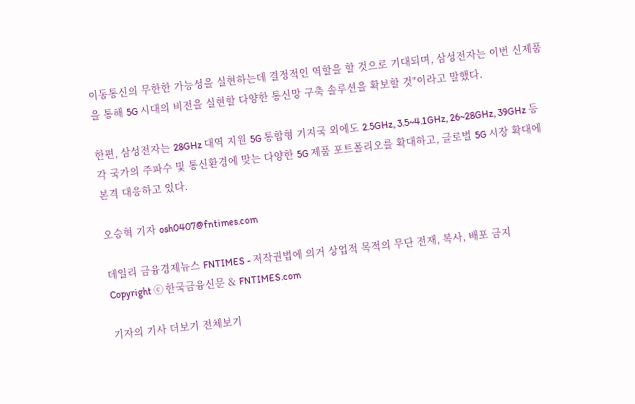이동통신의 무한한 가능성을 실현하는데 결정적인 역할을 할 것으로 기대되며, 삼성전자는 이번 신제품을 통해 5G 시대의 비전을 실현할 다양한 통신망 구축 솔루션을 확보할 것"이라고 말했다.

한편, 삼성전자는 28GHz 대역 지원 5G 통합형 기지국 외에도 2.5GHz, 3.5~4.1GHz, 26~28GHz, 39GHz 등 각 국가의 주파수 및 통신환경에 맞는 다양한 5G 제품 포트폴리오를 확대하고, 글로벌 5G 시장 확대에 본격 대응하고 있다.

오승혁 기자 osh0407@fntimes.com

데일리 금융경제뉴스 FNTIMES - 저작권법에 의거 상업적 목적의 무단 전재, 복사, 배포 금지
Copyright ⓒ 한국금융신문 & FNTIMES.com

기자의 기사 더보기 전체보기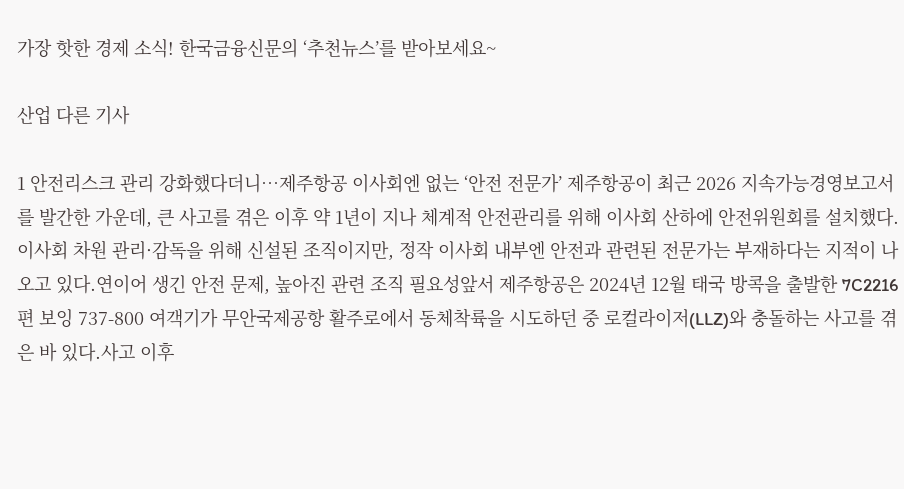가장 핫한 경제 소식! 한국금융신문의 ‘추천뉴스’를 받아보세요~

산업 다른 기사

1 안전리스크 관리 강화했다더니…제주항공 이사회엔 없는 ‘안전 전문가’ 제주항공이 최근 2026 지속가능경영보고서를 발간한 가운데, 큰 사고를 겪은 이후 약 1년이 지나 체계적 안전관리를 위해 이사회 산하에 안전위원회를 설치했다. 이사회 차원 관리·감독을 위해 신설된 조직이지만, 정작 이사회 내부엔 안전과 관련된 전문가는 부재하다는 지적이 나오고 있다.연이어 생긴 안전 문제, 높아진 관련 조직 필요성앞서 제주항공은 2024년 12월 태국 방콕을 출발한 7C2216편 보잉 737-800 여객기가 무안국제공항 활주로에서 동체착륙을 시도하던 중 로컬라이저(LLZ)와 충돌하는 사고를 겪은 바 있다.사고 이후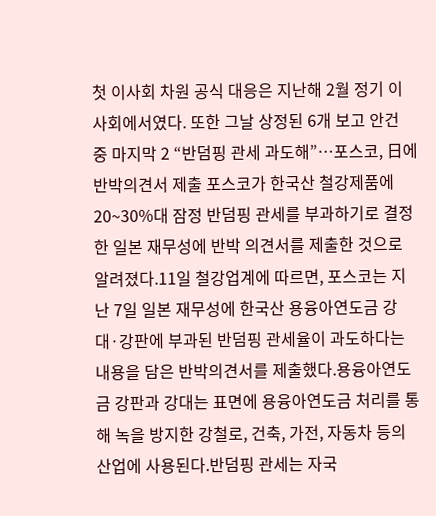첫 이사회 차원 공식 대응은 지난해 2월 정기 이사회에서였다. 또한 그날 상정된 6개 보고 안건 중 마지막 2 “반덤핑 관세 과도해”…포스코, 日에 반박의견서 제출 포스코가 한국산 철강제품에 20~30%대 잠정 반덤핑 관세를 부과하기로 결정한 일본 재무성에 반박 의견서를 제출한 것으로 알려졌다.11일 철강업계에 따르면, 포스코는 지난 7일 일본 재무성에 한국산 용융아연도금 강대·강판에 부과된 반덤핑 관세율이 과도하다는 내용을 담은 반박의견서를 제출했다.용융아연도금 강판과 강대는 표면에 용융아연도금 처리를 통해 녹을 방지한 강철로, 건축, 가전, 자동차 등의 산업에 사용된다.반덤핑 관세는 자국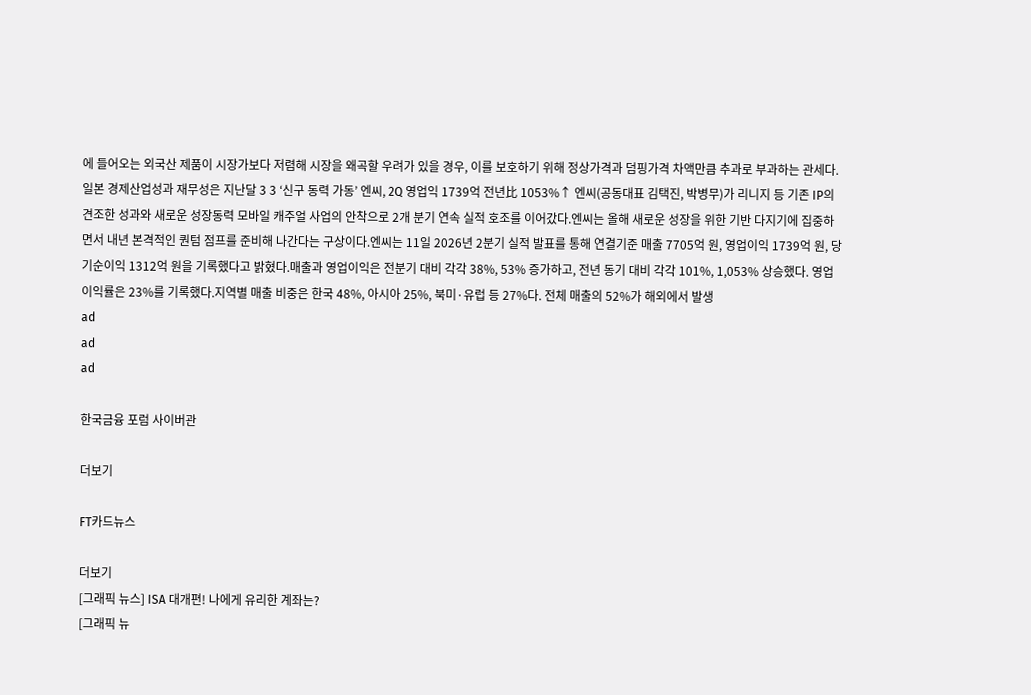에 들어오는 외국산 제품이 시장가보다 저렴해 시장을 왜곡할 우려가 있을 경우, 이를 보호하기 위해 정상가격과 덤핑가격 차액만큼 추과로 부과하는 관세다.일본 경제산업성과 재무성은 지난달 3 3 ‘신구 동력 가동’ 엔씨, 2Q 영업익 1739억 전년比 1053%↑ 엔씨(공동대표 김택진, 박병무)가 리니지 등 기존 IP의 견조한 성과와 새로운 성장동력 모바일 캐주얼 사업의 안착으로 2개 분기 연속 실적 호조를 이어갔다.엔씨는 올해 새로운 성장을 위한 기반 다지기에 집중하면서 내년 본격적인 퀀텀 점프를 준비해 나간다는 구상이다.엔씨는 11일 2026년 2분기 실적 발표를 통해 연결기준 매출 7705억 원, 영업이익 1739억 원, 당기순이익 1312억 원을 기록했다고 밝혔다.매출과 영업이익은 전분기 대비 각각 38%, 53% 증가하고, 전년 동기 대비 각각 101%, 1,053% 상승했다. 영업이익률은 23%를 기록했다.지역별 매출 비중은 한국 48%, 아시아 25%, 북미·유럽 등 27%다. 전체 매출의 52%가 해외에서 발생
ad
ad
ad

한국금융 포럼 사이버관

더보기

FT카드뉴스

더보기
[그래픽 뉴스] ISA 대개편! 나에게 유리한 계좌는?
[그래픽 뉴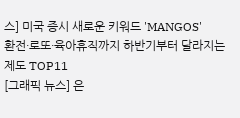스] 미국 증시 새로운 키워드 'MANGOS'
환전·로또·육아휴직까지 하반기부터 달라지는 제도 TOP11
[그래픽 뉴스] 은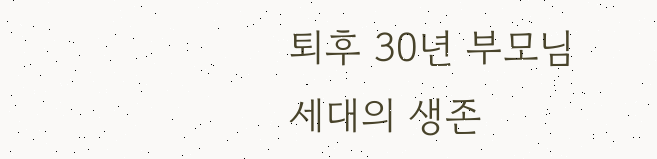퇴후 30년 부모님 세대의 생존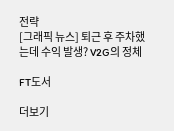전략
[그래픽 뉴스] 퇴근 후 주차했는데 수익 발생? V2G의 정체

FT도서

더보기